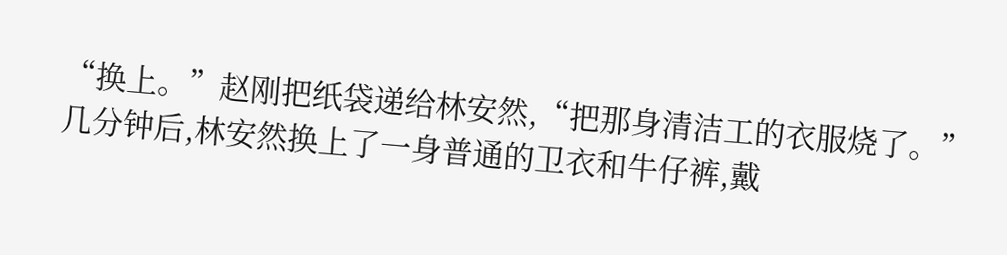“换上。”赵刚把纸袋递给林安然,“把那身清洁工的衣服烧了。”
几分钟后,林安然换上了一身普通的卫衣和牛仔裤,戴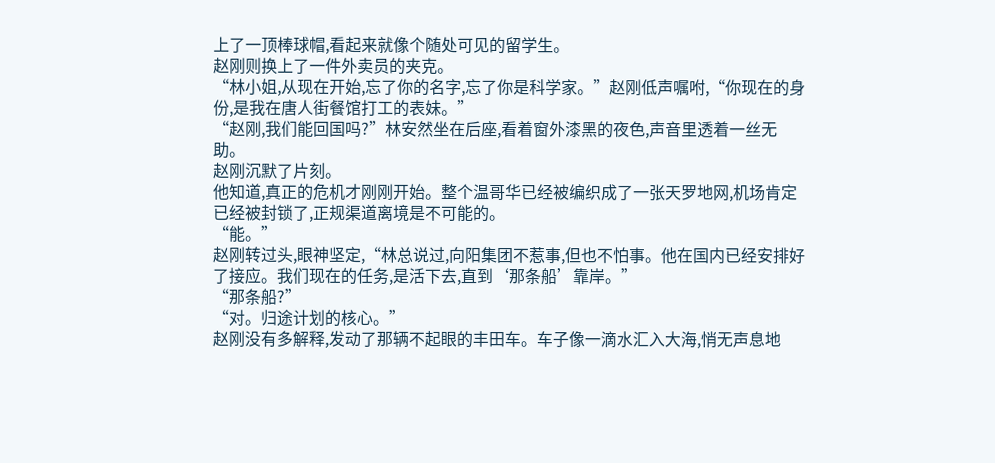上了一顶棒球帽,看起来就像个随处可见的留学生。
赵刚则换上了一件外卖员的夹克。
“林小姐,从现在开始,忘了你的名字,忘了你是科学家。”赵刚低声嘱咐,“你现在的身份,是我在唐人街餐馆打工的表妹。”
“赵刚,我们能回国吗?”林安然坐在后座,看着窗外漆黑的夜色,声音里透着一丝无助。
赵刚沉默了片刻。
他知道,真正的危机才刚刚开始。整个温哥华已经被编织成了一张天罗地网,机场肯定已经被封锁了,正规渠道离境是不可能的。
“能。”
赵刚转过头,眼神坚定,“林总说过,向阳集团不惹事,但也不怕事。他在国内已经安排好了接应。我们现在的任务,是活下去,直到‘那条船’靠岸。”
“那条船?”
“对。归途计划的核心。”
赵刚没有多解释,发动了那辆不起眼的丰田车。车子像一滴水汇入大海,悄无声息地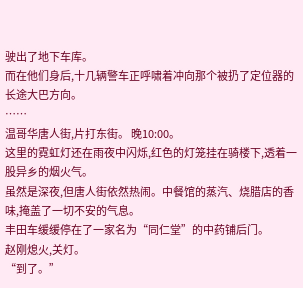驶出了地下车库。
而在他们身后,十几辆警车正呼啸着冲向那个被扔了定位器的长途大巴方向。
……
温哥华唐人街,片打东街。 晚10:00。
这里的霓虹灯还在雨夜中闪烁,红色的灯笼挂在骑楼下,透着一股异乡的烟火气。
虽然是深夜,但唐人街依然热闹。中餐馆的蒸汽、烧腊店的香味,掩盖了一切不安的气息。
丰田车缓缓停在了一家名为“同仁堂”的中药铺后门。
赵刚熄火,关灯。
“到了。”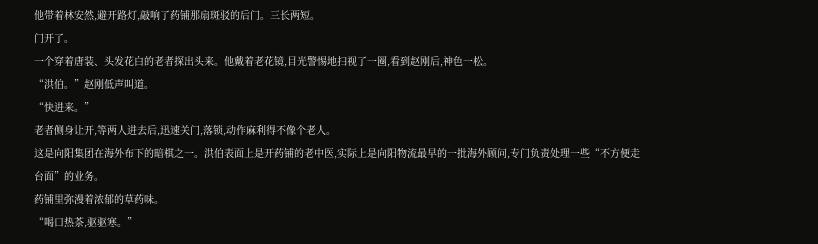他带着林安然,避开路灯,敲响了药铺那扇斑驳的后门。三长两短。
门开了。
一个穿着唐装、头发花白的老者探出头来。他戴着老花镜,目光警惕地扫视了一圈,看到赵刚后,神色一松。
“洪伯。”赵刚低声叫道。
“快进来。”
老者侧身让开,等两人进去后,迅速关门,落锁,动作麻利得不像个老人。
这是向阳集团在海外布下的暗棋之一。洪伯表面上是开药铺的老中医,实际上是向阳物流最早的一批海外顾问,专门负责处理一些“不方便走台面”的业务。
药铺里弥漫着浓郁的草药味。
“喝口热茶,驱驱寒。”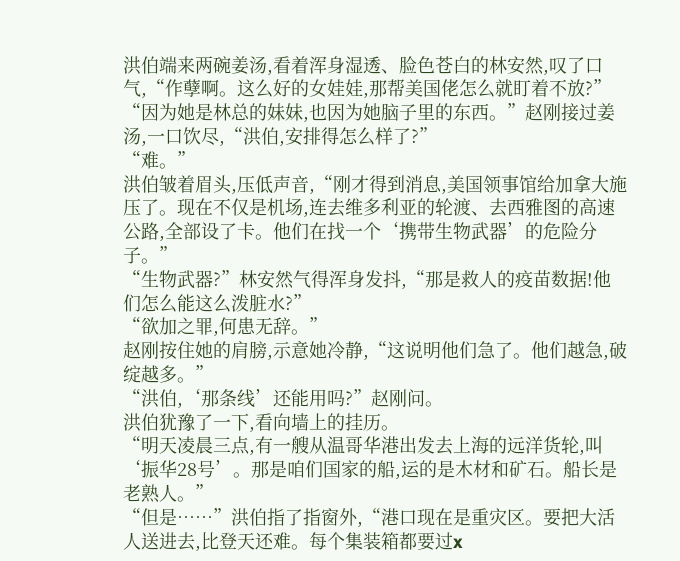洪伯端来两碗姜汤,看着浑身湿透、脸色苍白的林安然,叹了口气,“作孽啊。这么好的女娃娃,那帮美国佬怎么就盯着不放?”
“因为她是林总的妹妹,也因为她脑子里的东西。”赵刚接过姜汤,一口饮尽,“洪伯,安排得怎么样了?”
“难。”
洪伯皱着眉头,压低声音,“刚才得到消息,美国领事馆给加拿大施压了。现在不仅是机场,连去维多利亚的轮渡、去西雅图的高速公路,全部设了卡。他们在找一个‘携带生物武器’的危险分子。”
“生物武器?”林安然气得浑身发抖,“那是救人的疫苗数据!他们怎么能这么泼脏水?”
“欲加之罪,何患无辞。”
赵刚按住她的肩膀,示意她冷静,“这说明他们急了。他们越急,破绽越多。”
“洪伯,‘那条线’还能用吗?”赵刚问。
洪伯犹豫了一下,看向墙上的挂历。
“明天凌晨三点,有一艘从温哥华港出发去上海的远洋货轮,叫‘振华28号’。那是咱们国家的船,运的是木材和矿石。船长是老熟人。”
“但是……”洪伯指了指窗外,“港口现在是重灾区。要把大活人送进去,比登天还难。每个集装箱都要过x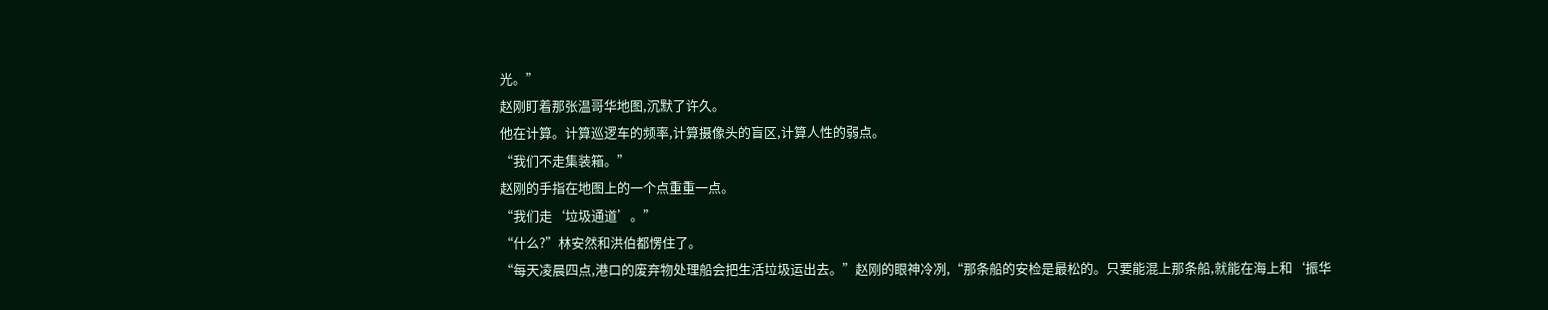光。”
赵刚盯着那张温哥华地图,沉默了许久。
他在计算。计算巡逻车的频率,计算摄像头的盲区,计算人性的弱点。
“我们不走集装箱。”
赵刚的手指在地图上的一个点重重一点。
“我们走‘垃圾通道’。”
“什么?”林安然和洪伯都愣住了。
“每天凌晨四点,港口的废弃物处理船会把生活垃圾运出去。”赵刚的眼神冷冽,“那条船的安检是最松的。只要能混上那条船,就能在海上和‘振华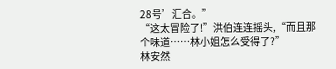28号’汇合。”
“这太冒险了!”洪伯连连摇头,“而且那个味道……林小姐怎么受得了?”
林安然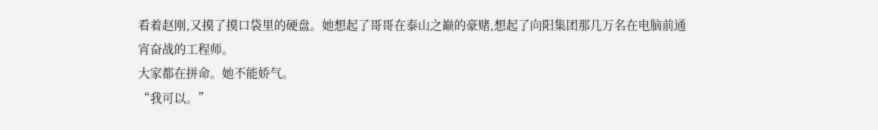看着赵刚,又摸了摸口袋里的硬盘。她想起了哥哥在泰山之巅的豪赌,想起了向阳集团那几万名在电脑前通宵奋战的工程师。
大家都在拼命。她不能娇气。
“我可以。”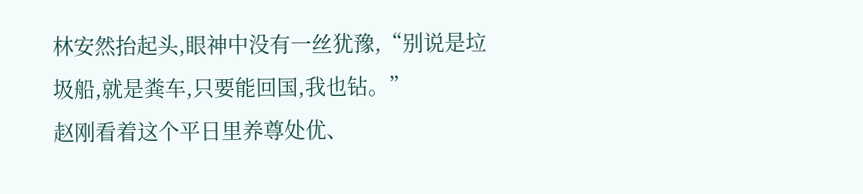林安然抬起头,眼神中没有一丝犹豫,“别说是垃圾船,就是粪车,只要能回国,我也钻。”
赵刚看着这个平日里养尊处优、